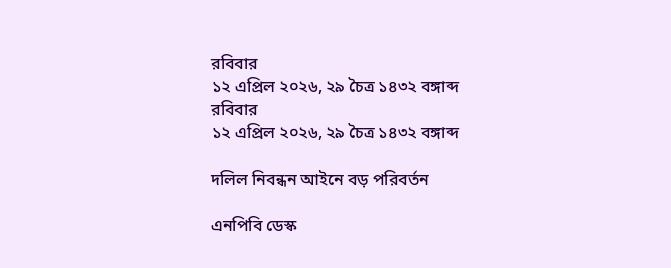রবিবার
১২ এপ্রিল ২০২৬, ২৯ চৈত্র ১৪৩২ বঙ্গাব্দ
রবিবার
১২ এপ্রিল ২০২৬, ২৯ চৈত্র ১৪৩২ বঙ্গাব্দ

দলিল নিবন্ধন আইনে বড় পরিবর্তন

এনপিবি ডেস্ক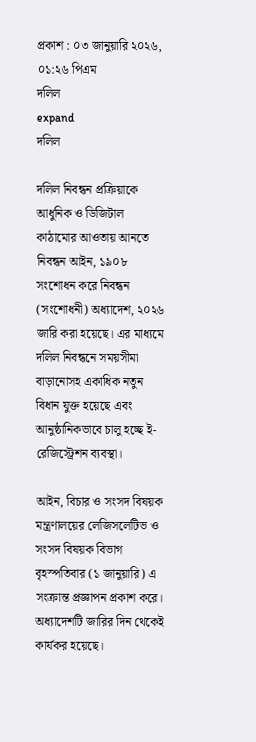প্রকাশ : ০৩ জানুয়ারি ২০২৬, ০১:২৬ পিএম
দলিল
expand
দলিল

দলিল নিবন্ধন প্রক্রিয়াকে আধুনিক ও ডিজিটাল কাঠামোর আওতায় আনতে নিবন্ধন আইন, ১৯০৮ সংশোধন করে নিবন্ধন (সংশোধনী) অধ্যাদেশ, ২০২৬ জারি করা হয়েছে। এর মাধ্যমে দলিল নিবন্ধনে সময়সীমা বাড়ানোসহ একাধিক নতুন বিধান যুক্ত হয়েছে এবং আনুষ্ঠানিকভাবে চালু হচ্ছে ই-রেজিস্ট্রেশন ব্যবস্থা।

আইন, বিচার ও সংসদ বিষয়ক মন্ত্রণালয়ের লেজিসলেটিভ ও সংসদ বিষয়ক বিভাগ বৃহস্পতিবার (১ জানুয়ারি) এ সংক্রান্ত প্রজ্ঞাপন প্রকাশ করে। অধ্যাদেশটি জারির দিন থেকেই কার্যকর হয়েছে।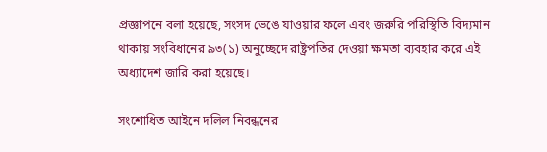প্রজ্ঞাপনে বলা হয়েছে, সংসদ ভেঙে যাওয়ার ফলে এবং জরুরি পরিস্থিতি বিদ্যমান থাকায় সংবিধানের ৯৩(১) অনুচ্ছেদে রাষ্ট্রপতির দেওয়া ক্ষমতা ব্যবহার করে এই অধ্যাদেশ জারি করা হয়েছে।

সংশোধিত আইনে দলিল নিবন্ধনের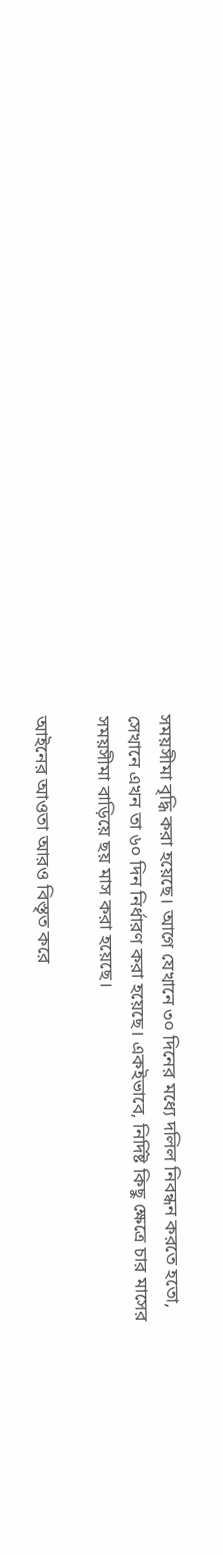সময়সীমা বৃদ্ধি করা হয়েছে। আগে যেখানে ৩০ দিনের মধ্যে দলিল নিবন্ধন করতে হতো, সেখানে এখন তা ৬০ দিন নির্ধারণ করা হয়েছে। একইভাবে, নির্দিষ্ট কিছু ক্ষেত্রে চার মাসের সময়সীমা বাড়িয়ে ছয় মাস করা হয়েছে।

আইনের আওতা আরও বিস্তৃত করে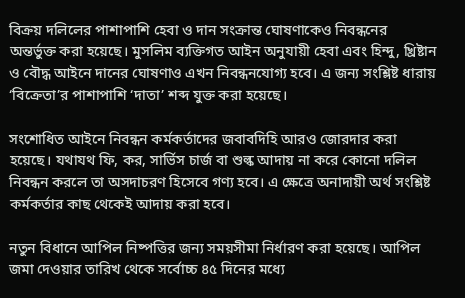বিক্রয় দলিলের পাশাপাশি হেবা ও দান সংক্রান্ত ঘোষণাকেও নিবন্ধনের অন্তর্ভুক্ত করা হয়েছে। মুসলিম ব্যক্তিগত আইন অনুযায়ী হেবা এবং হিন্দু, খ্রিষ্টান ও বৌদ্ধ আইনে দানের ঘোষণাও এখন নিবন্ধনযোগ্য হবে। এ জন্য সংশ্লিষ্ট ধারায় ‘বিক্রেতা’র পাশাপাশি ‘দাতা’ শব্দ যুক্ত করা হয়েছে।

সংশোধিত আইনে নিবন্ধন কর্মকর্তাদের জবাবদিহি আরও জোরদার করা হয়েছে। যথাযথ ফি, কর, সার্ভিস চার্জ বা শুল্ক আদায় না করে কোনো দলিল নিবন্ধন করলে তা অসদাচরণ হিসেবে গণ্য হবে। এ ক্ষেত্রে অনাদায়ী অর্থ সংশ্লিষ্ট কর্মকর্তার কাছ থেকেই আদায় করা হবে।

নতুন বিধানে আপিল নিষ্পত্তির জন্য সময়সীমা নির্ধারণ করা হয়েছে। আপিল জমা দেওয়ার তারিখ থেকে সর্বোচ্চ ৪৫ দিনের মধ্যে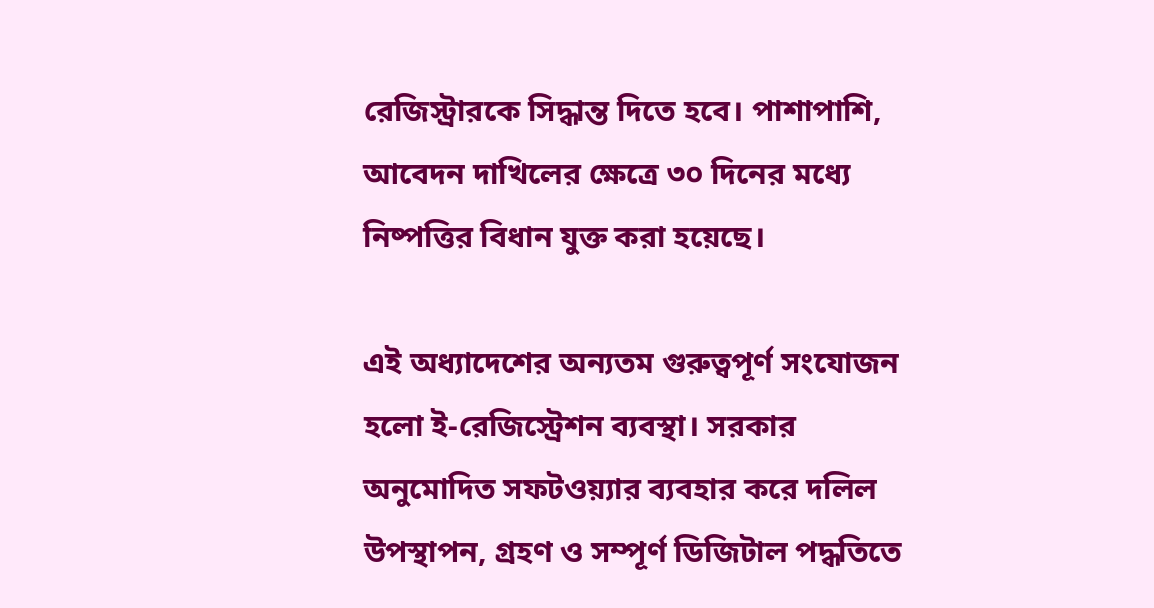রেজিস্ট্রারকে সিদ্ধান্ত দিতে হবে। পাশাপাশি, আবেদন দাখিলের ক্ষেত্রে ৩০ দিনের মধ্যে নিষ্পত্তির বিধান যুক্ত করা হয়েছে।

এই অধ্যাদেশের অন্যতম গুরুত্বপূর্ণ সংযোজন হলো ই-রেজিস্ট্রেশন ব্যবস্থা। সরকার অনুমোদিত সফটওয়্যার ব্যবহার করে দলিল উপস্থাপন, গ্রহণ ও সম্পূর্ণ ডিজিটাল পদ্ধতিতে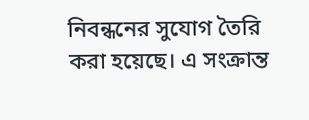নিবন্ধনের সুযোগ তৈরি করা হয়েছে। এ সংক্রান্ত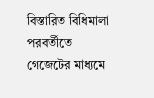বিস্তারিত বিধিমালা পরবর্তীতে গেজেটের মাধ্যমে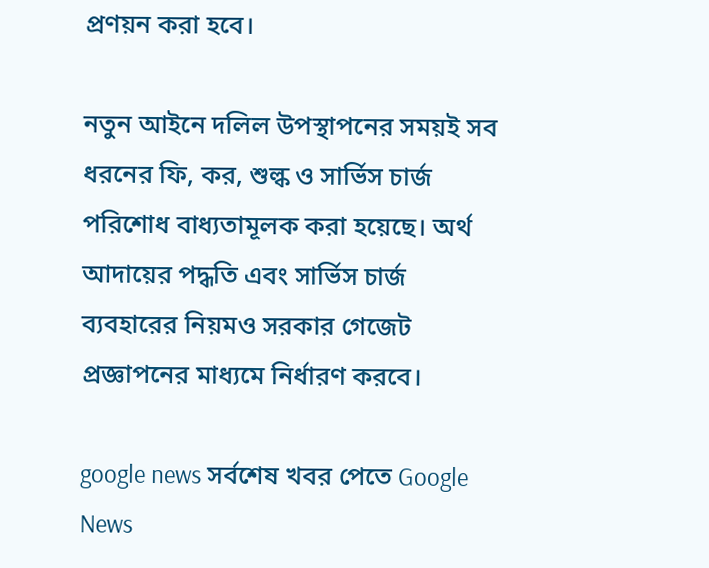প্রণয়ন করা হবে।

নতুন আইনে দলিল উপস্থাপনের সময়ই সব ধরনের ফি, কর, শুল্ক ও সার্ভিস চার্জ পরিশোধ বাধ্যতামূলক করা হয়েছে। অর্থ আদায়ের পদ্ধতি এবং সার্ভিস চার্জ ব্যবহারের নিয়মও সরকার গেজেট প্রজ্ঞাপনের মাধ্যমে নির্ধারণ করবে।

google news সর্বশেষ খবর পেতে Google News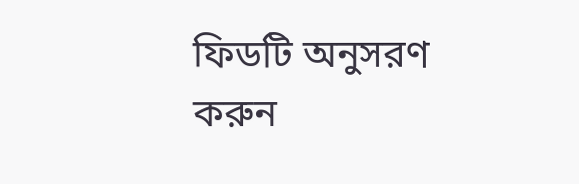ফিডটি অনুসরণ করুন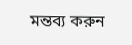মন্তব্য করুন